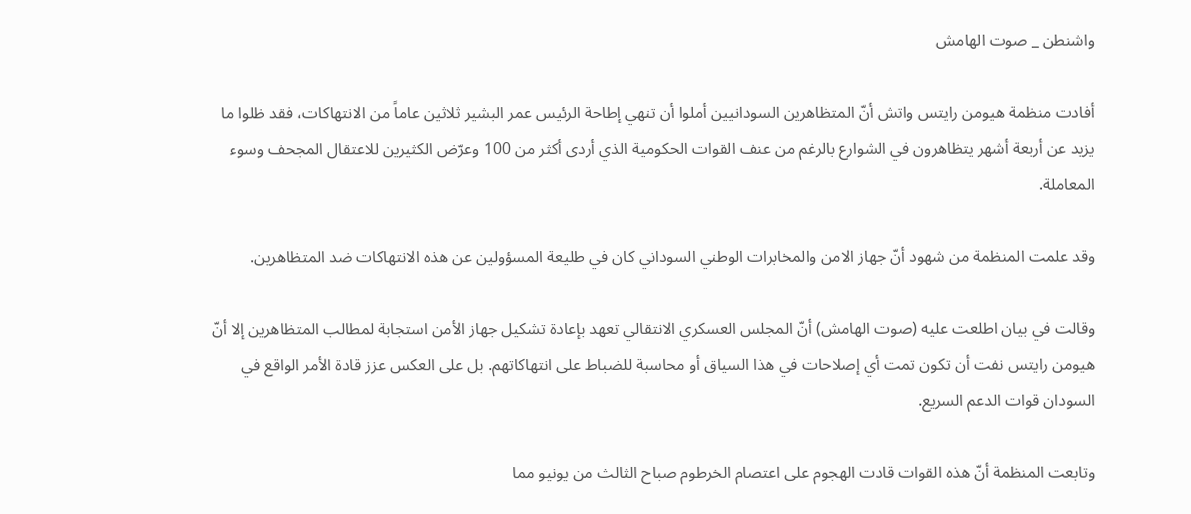واشنطن _ صوت الهامش

أفادت منظمة هيومن رايتس واتش أنّ المتظاهرين السودانيين أملوا أن تنهي إطاحة الرئيس عمر البشير ثلاثين عاماً من الانتهاكات، فقد ظلوا ما يزيد عن أربعة أشهر يتظاهرون في الشوارع بالرغم من عنف القوات الحكومية الذي أردى أكثر من 100 وعرّض الكثيرين للاعتقال المجحف وسوء المعاملة.

وقد علمت المنظمة من شهود أنّ جهاز الامن والمخابرات الوطني السوداني كان في طليعة المسؤولين عن هذه الانتهاكات ضد المتظاهرين.

وقالت في بيان اطلعت عليه (صوت الهامش) أنّ المجلس العسكري الانتقالي تعهد بإعادة تشكيل جهاز الأمن استجابة لمطالب المتظاهرين إلا أنّ هيومن رايتس نفت أن تكون تمت أي إصلاحات في هذا السياق أو محاسبة للضباط على انتهاكاتهم. بل على العكس عزز قادة الأمر الواقع في السودان قوات الدعم السريع.

وتابعت المنظمة أنّ هذه القوات قادت الهجوم على اعتصام الخرطوم صباح الثالث من يونيو مما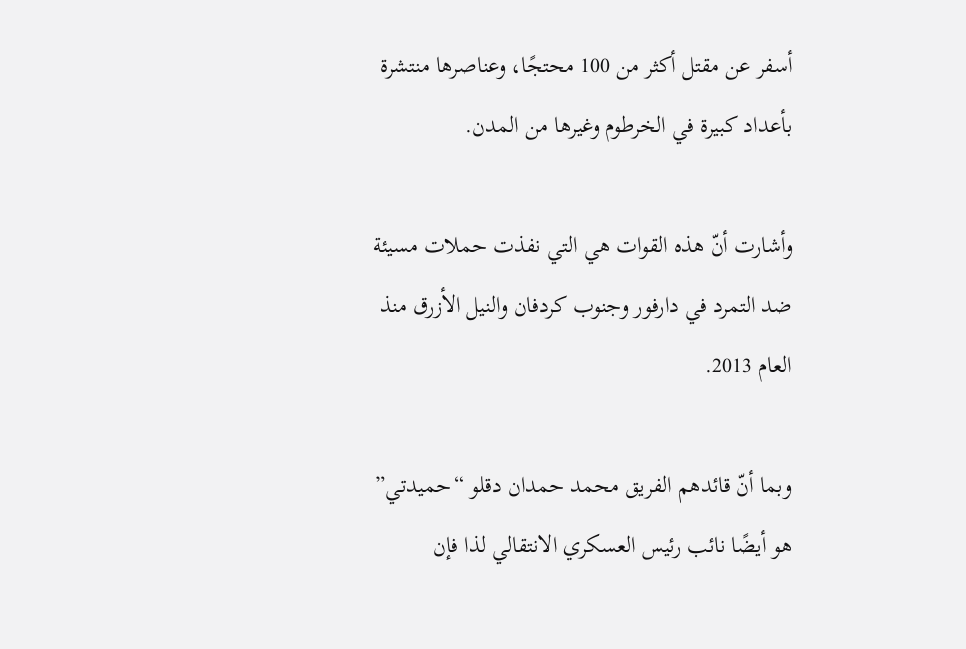أسفر عن مقتل أكثر من 100 محتجًا، وعناصرها منتشرة بأعداد كبيرة في الخرطوم وغيرها من المدن.

وأشارت أنّ هذه القوات هي التي نفذت حملات مسيئة ضد التمرد في دارفور وجنوب كردفان والنيل الأزرق منذ العام 2013.

وبما أنّ قائدهم الفريق محمد حمدان دقلو “حميدتي” هو أيضًا نائب رئيس العسكري الانتقالي لذا فإن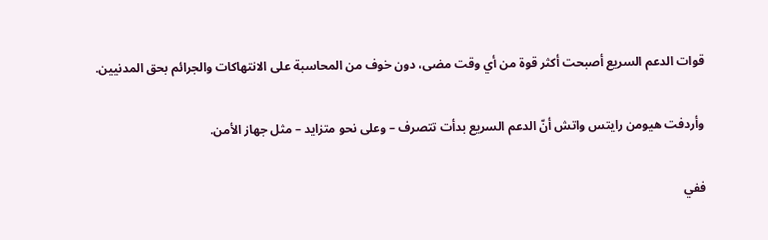قوات الدعم السريع أصبحت أكثر قوة من أي وقت مضى، دون خوف من المحاسبة على الانتهاكات والجرائم بحق المدنيين.

وأردفت هيومن رايتس واتش أنّ الدعم السريع بدأت تتصرف – وعلى نحو متزايد – مثل جهاز الأمن.

ففي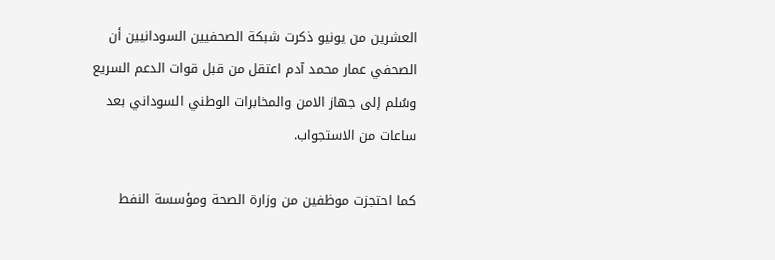العشرين من يونيو ذكرت شبكة الصحفيين السودانيين أن الصحفي عمار محمد آدم اعتقل من قبل قوات الدعم السريع وسُلم إلى جهاز الامن والمخابرات الوطني السوداني بعد ساعات من الاستجواب.

كما احتجزت موظفين من وزارة الصحة ومؤسسة النفط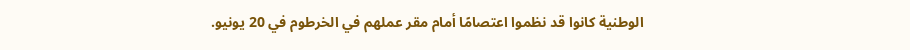الوطنية كانوا قد نظموا اعتصامًا أمام مقر عملهم في الخرطوم في 20 يونيو.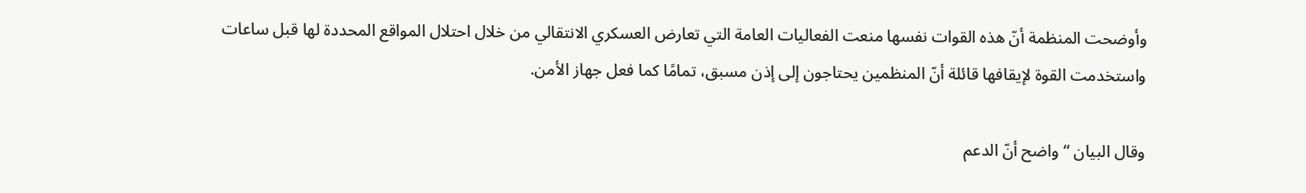وأوضحت المنظمة أنّ هذه القوات نفسها منعت الفعاليات العامة التي تعارض العسكري الانتقالي من خلال احتلال المواقع المحددة لها قبل ساعات واستخدمت القوة لإيقافها قائلة أنّ المنظمين يحتاجون إلى إذن مسبق، تمامًا كما فعل جهاز الأمن.

وقال البيان “واضح أنّ الدعم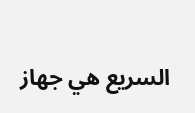السريع هي جهاز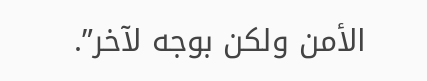الأمن ولكن بوجه لآخر”.